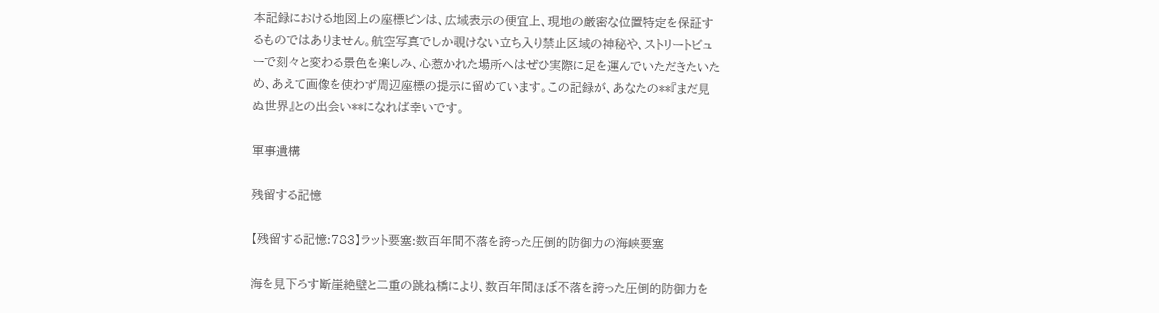本記録における地図上の座標ピンは、広域表示の便宜上、現地の厳密な位置特定を保証するものではありません。航空写真でしか覗けない立ち入り禁止区域の神秘や、ストリートビューで刻々と変わる景色を楽しみ、心惹かれた場所へはぜひ実際に足を運んでいただきたいため、あえて画像を使わず周辺座標の提示に留めています。この記録が、あなたの**『まだ見ぬ世界』との出会い**になれば幸いです。

軍事遺構

残留する記憶

【残留する記憶:783】ラット要塞:数百年間不落を誇った圧倒的防御力の海峡要塞

海を見下ろす断崖絶壁と二重の跳ね橋により、数百年間ほぼ不落を誇った圧倒的防御力を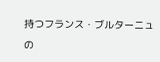持つフランス・ブルターニュの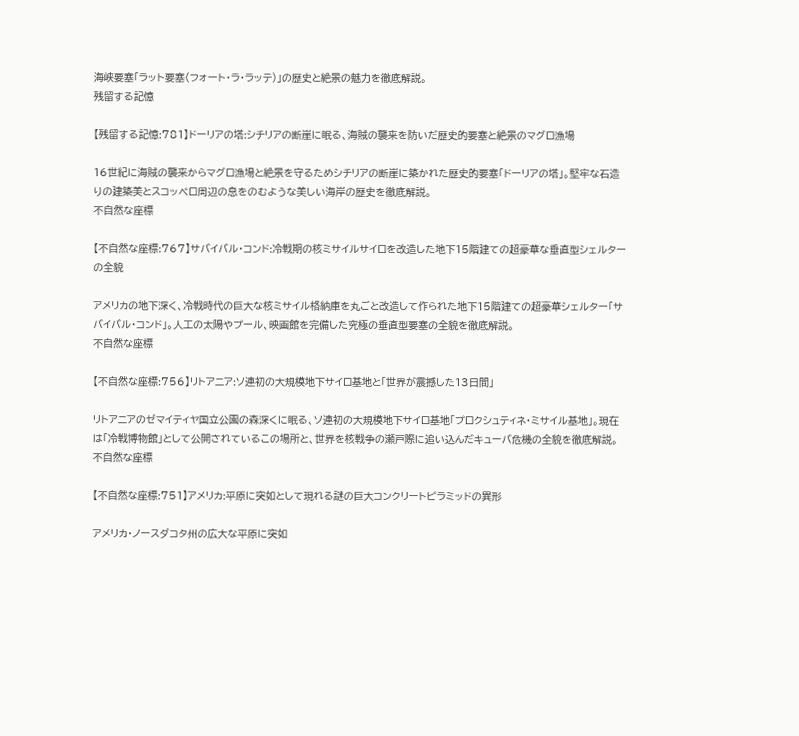海峡要塞「ラット要塞(フォート・ラ・ラッテ)」の歴史と絶景の魅力を徹底解説。
残留する記憶

【残留する記憶:781】ドーリアの塔:シチリアの断崖に眠る、海賊の襲来を防いだ歴史的要塞と絶景のマグロ漁場

16世紀に海賊の襲来からマグロ漁場と絶景を守るためシチリアの断崖に築かれた歴史的要塞「ドーリアの塔」。堅牢な石造りの建築美とスコッペロ周辺の息をのむような美しい海岸の歴史を徹底解説。
不自然な座標

【不自然な座標:767】サバイバル・コンド:冷戦期の核ミサイルサイロを改造した地下15階建ての超豪華な垂直型シェルターの全貌

アメリカの地下深く、冷戦時代の巨大な核ミサイル格納庫を丸ごと改造して作られた地下15階建ての超豪華シェルター「サバイバル・コンド」。人工の太陽やプール、映画館を完備した究極の垂直型要塞の全貌を徹底解説。
不自然な座標

【不自然な座標:756】リトアニア:ソ連初の大規模地下サイロ基地と「世界が震撼した13日間」

リトアニアのゼマイティヤ国立公園の森深くに眠る、ソ連初の大規模地下サイロ基地「プロクシュティネ・ミサイル基地」。現在は「冷戦博物館」として公開されているこの場所と、世界を核戦争の瀬戸際に追い込んだキューバ危機の全貌を徹底解説。
不自然な座標

【不自然な座標:751】アメリカ:平原に突如として現れる謎の巨大コンクリートピラミッドの異形

アメリカ・ノースダコタ州の広大な平原に突如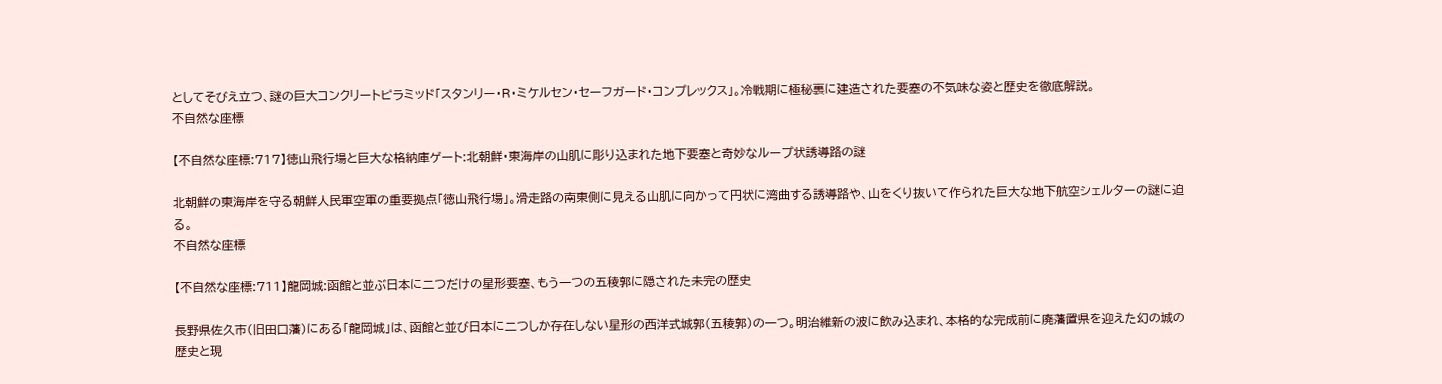としてそびえ立つ、謎の巨大コンクリートピラミッド「スタンリー・R・ミケルセン・セーフガード・コンプレックス」。冷戦期に極秘裏に建造された要塞の不気味な姿と歴史を徹底解説。
不自然な座標

【不自然な座標:717】徳山飛行場と巨大な格納庫ゲート:北朝鮮・東海岸の山肌に彫り込まれた地下要塞と奇妙なループ状誘導路の謎

北朝鮮の東海岸を守る朝鮮人民軍空軍の重要拠点「徳山飛行場」。滑走路の南東側に見える山肌に向かって円状に湾曲する誘導路や、山をくり抜いて作られた巨大な地下航空シェルターの謎に迫る。
不自然な座標

【不自然な座標:711】龍岡城:函館と並ぶ日本に二つだけの星形要塞、もう一つの五稜郭に隠された未完の歴史

長野県佐久市(旧田口藩)にある「龍岡城」は、函館と並び日本に二つしか存在しない星形の西洋式城郭(五稜郭)の一つ。明治維新の波に飲み込まれ、本格的な完成前に廃藩置県を迎えた幻の城の歴史と現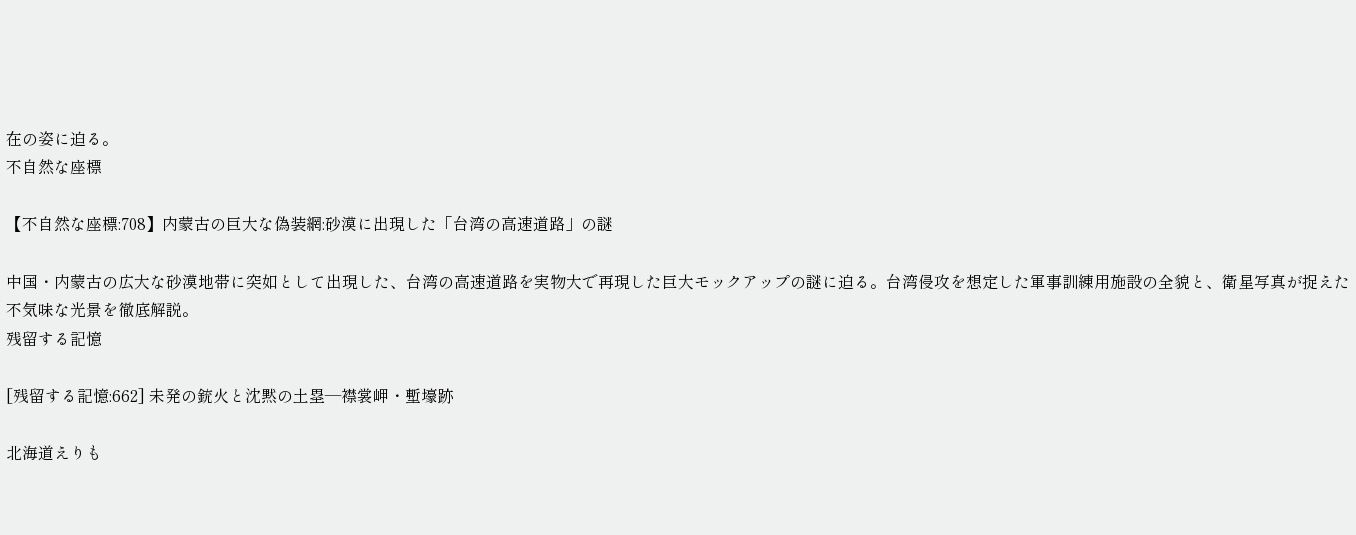在の姿に迫る。
不自然な座標

【不自然な座標:708】内蒙古の巨大な偽装網:砂漠に出現した「台湾の高速道路」の謎

中国・内蒙古の広大な砂漠地帯に突如として出現した、台湾の高速道路を実物大で再現した巨大モックアップの謎に迫る。台湾侵攻を想定した軍事訓練用施設の全貌と、衛星写真が捉えた不気味な光景を徹底解説。
残留する記憶

[残留する記憶:662] 未発の銃火と沈黙の土塁―襟裳岬・塹壕跡

北海道えりも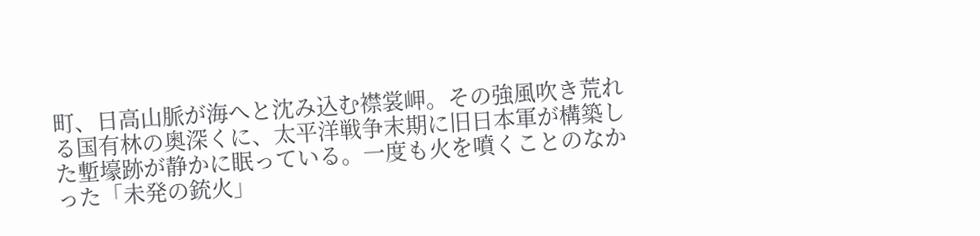町、日高山脈が海へと沈み込む襟裳岬。その強風吹き荒れる国有林の奥深くに、太平洋戦争末期に旧日本軍が構築した塹壕跡が静かに眠っている。一度も火を噴くことのなかった「未発の銃火」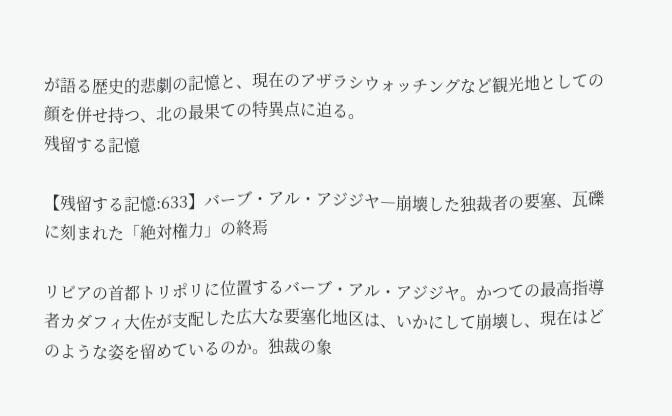が語る歴史的悲劇の記憶と、現在のアザラシウォッチングなど観光地としての顔を併せ持つ、北の最果ての特異点に迫る。
残留する記憶

【残留する記憶:633】バーブ・アル・アジジヤ―崩壊した独裁者の要塞、瓦礫に刻まれた「絶対権力」の終焉

リビアの首都トリポリに位置するバーブ・アル・アジジヤ。かつての最高指導者カダフィ大佐が支配した広大な要塞化地区は、いかにして崩壊し、現在はどのような姿を留めているのか。独裁の象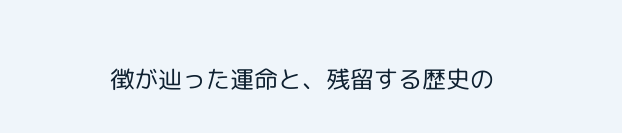徴が辿った運命と、残留する歴史の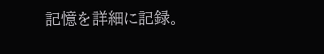記憶を詳細に記録。